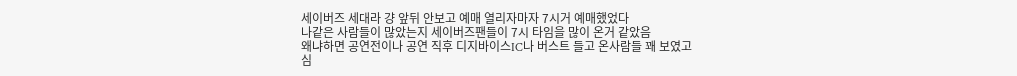세이버즈 세대라 걍 앞뒤 안보고 예매 열리자마자 7시거 예매했었다
나같은 사람들이 많았는지 세이버즈팬들이 7시 타임을 많이 온거 같았음
왜냐하면 공연전이나 공연 직후 디지바이스IC나 버스트 들고 온사람들 꽤 보였고
심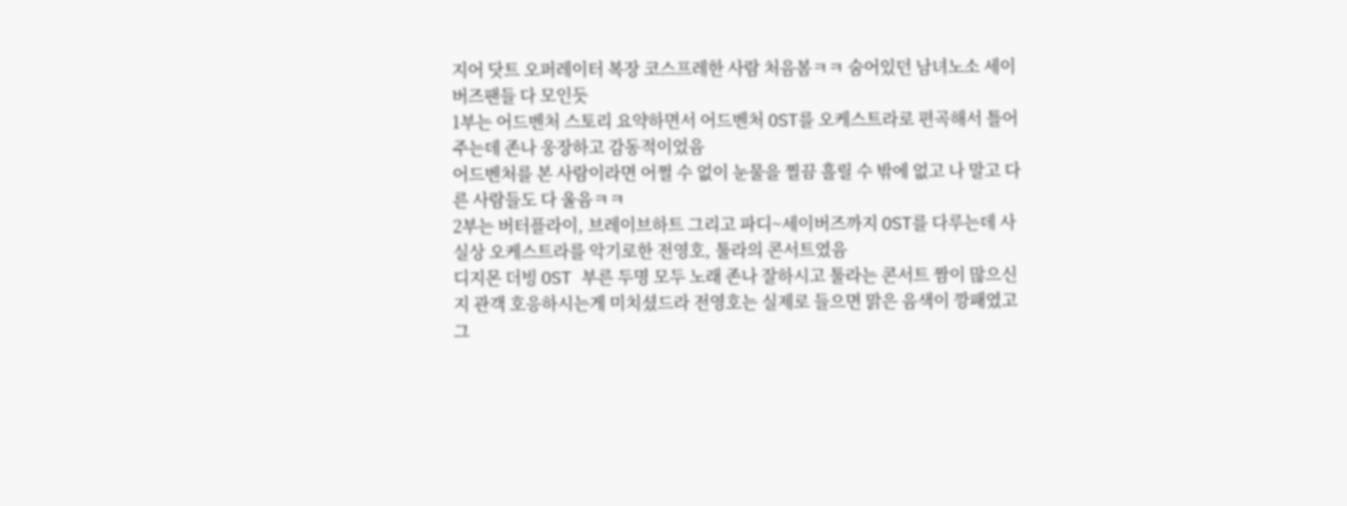지어 닷트 오퍼레이터 복장 코스프레한 사람 처음봄ㅋㅋ 숨어있던 남녀노소 세이버즈팬들 다 모인듯
1부는 어드벤처 스토리 요약하면서 어드벤처 OST를 오케스트라로 편곡해서 틀어주는데 존나 웅장하고 감동적이었음
어드벤처를 본 사람이라면 어쩔 수 없이 눈물을 찔끔 흘릴 수 밖에 없고 나 말고 다른 사람들도 다 울음ㅋㅋ
2부는 버터플라이, 브레이브하트 그리고 파디~세이버즈까지 OST를 다루는데 사실상 오케스트라를 악기로한 전영호, 툴라의 콘서트였음
디지몬 더빙 OST 부른 두명 모두 노래 존나 잘하시고 툴라는 콘서트 짬이 많으신지 관객 호응하시는게 미치셨드라 전영호는 실제로 들으면 맑은 음색이 깡패였고
그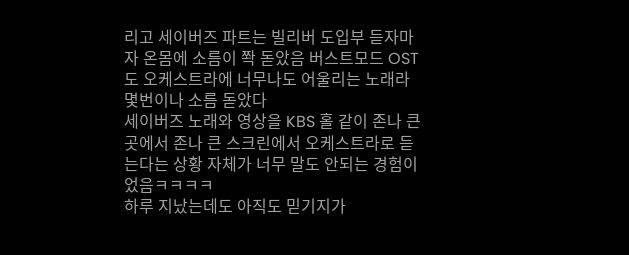리고 세이버즈 파트는 빌리버 도입부 듣자마자 온몸에 소름이 쫙 돋았음 버스트모드 OST도 오케스트라에 너무나도 어울리는 노래라 몇번이나 소름 돋았다
세이버즈 노래와 영상을 KBS 홀 같이 존나 큰 곳에서 존나 큰 스크린에서 오케스트라로 듣는다는 상황 자체가 너무 말도 안되는 경험이었음ㅋㅋㅋㅋ
하루 지났는데도 아직도 믿기지가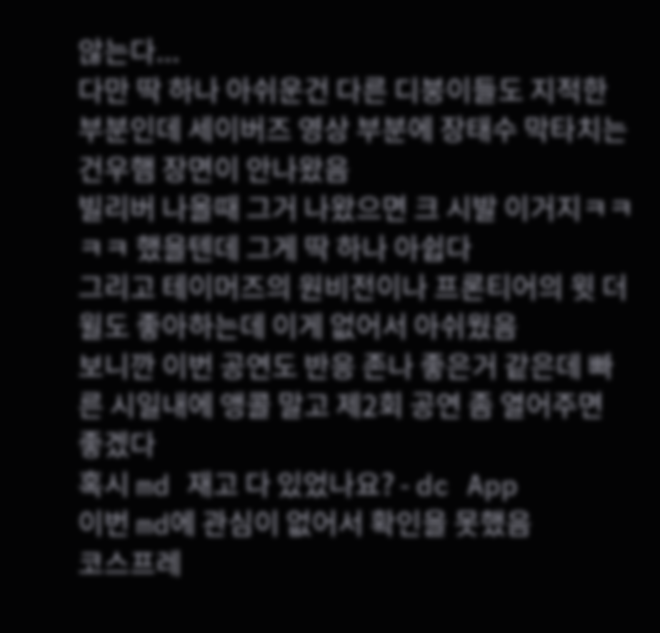않는다...
다만 딱 하나 아쉬운건 다른 디붕이들도 지적한 부분인데 세이버즈 영상 부분에 장태수 막타치는 건우햄 장면이 안나왔음
빌리버 나올때 그거 나왔으면 크 시발 이거지ㅋㅋㅋㅋ 했을텐데 그게 딱 하나 아쉽다
그리고 테이머즈의 원비전이나 프론티어의 윗 더 윌도 좋아하는데 이게 없어서 아쉬웠음
보니깐 이번 공연도 반응 존나 좋은거 같은데 빠른 시일내에 앵콜 말고 제2회 공연 좀 열어주면 좋겠다
혹시 md 재고 다 있었나요? - dc App
이번 md에 관심이 없어서 확인을 못했음
코스프레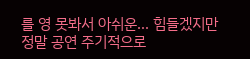를 영 못봐서 아쉬운… 힘들겠지만 정말 공연 주기적으로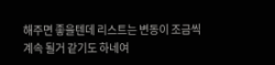해주면 좋을텐데 리스트는 변동이 조금씩 계속 될거 같기도 하네여